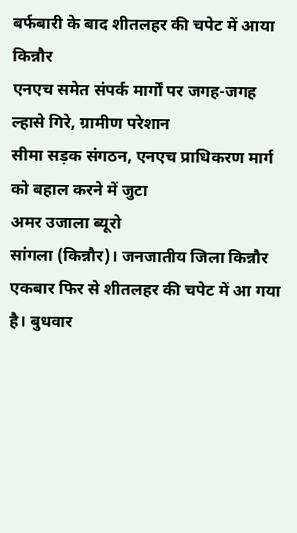बर्फबारी के बाद शीतलहर की चपेट में आया किन्नौर
एनएच समेत संपर्क मार्गों पर जगह-जगह ल्हासे गिरे, ग्रामीण परेशान
सीमा सड़क संगठन, एनएच प्राधिकरण मार्ग को बहाल करने में जुटा
अमर उजाला ब्यूरो
सांगला (किन्नौर)। जनजातीय जिला किन्नौर एकबार फिर से शीतलहर की चपेट में आ गया है। बुधवार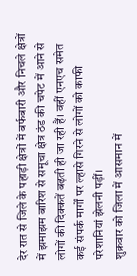देर रात से जिले के पहाड़ी क्षेत्रों में बर्फबारी और निचले क्षेत्रों में झमाझम बारिश से समूचा क्षेत्र ठंड की चपेट में आने से लोगों की दिक्कतें बढ़ती ही जा रही हैं। वहीं एनएच समेत कई संपर्क मार्गों पर ल्हासे गिरने से लोगों को काफी परेशानियां झेलनी पड़ीं।
शुक्रवार को जिला में आसमान में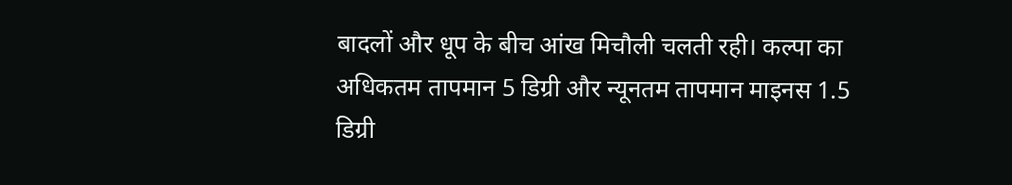बादलों और धूप के बीच आंख मिचौली चलती रही। कल्पा का अधिकतम तापमान 5 डिग्री और न्यूनतम तापमान माइनस 1.5 डिग्री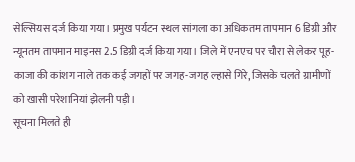सेल्सियस दर्ज किया गया। प्रमुख पर्यटन स्थल सांगला का अधिकतम तापमान 6 डिग्री और न्यूनतम तापमान माइनस 2.5 डिग्री दर्ज किया गया। जिले में एनएच पर चौरा से लेकर पूह-काजा की कांशग नाले तक कई जगहों पर जगह-जगह ल्हासे गिरे, जिसके चलते ग्रामीणों को खासी परेशानियां झेलनी पड़ी।
सूचना मिलते ही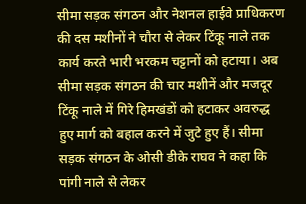सीमा सड़क संगठन और नेशनल हाईवे प्राधिकरण की दस मशीनों ने चौरा से लेकर टिंकू नाले तक कार्य करते भारी भरकम चट्टानों को हटाया। अब सीमा सड़क संगठन की चार मशीनें और मजदूर टिंकू नाले में गिरे हिमखंडों को हटाकर अवरुद्ध हुए मार्ग को बहाल करने में जुटे हुए हैं। सीमा सड़क संगठन के ओसी डीके राघव ने कहा कि पांगी नाले से लेकर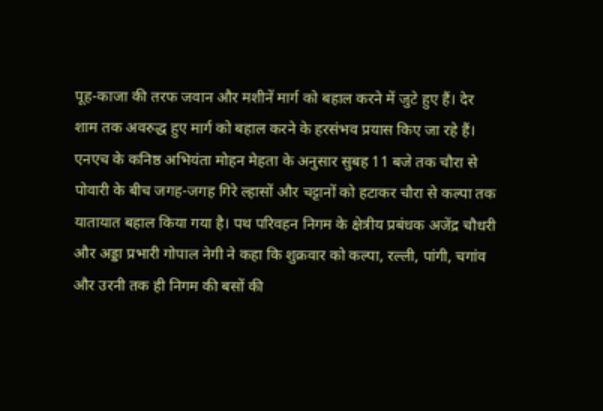पूह-काजा की तरफ जवान और मशीनें मार्ग को बहाल करने में जुटे हुए हैं। देर शाम तक अवरुद्ध हुए मार्ग को बहाल करने के हरसंभव प्रयास किए जा रहे हैं।
एनएच के कनिष्ठ अभियंता मोहन मेहता के अनुसार सुबह 11 बजे तक चौरा से पोवारी के बीच जगह-जगह गिरे ल्हासों और चट्टानों को हटाकर चौरा से कल्पा तक यातायात बहाल किया गया है। पथ परिवहन निगम के क्षेत्रीय प्रबंधक अजेंद्र चौधरी और अड्डा प्रभारी गोपाल नेगी ने कहा कि शुक्रवार को कल्पा, रल्ली, पांगी, चगांव और उरनी तक ही निगम की बसों की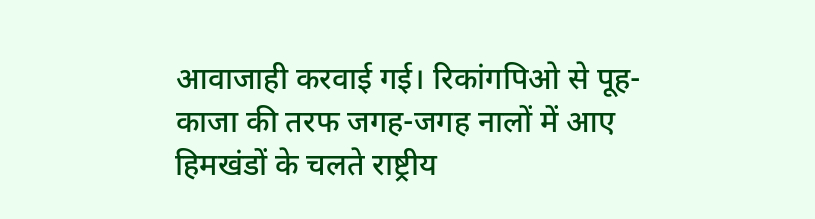आवाजाही करवाई गई। रिकांगपिओ से पूह-काजा की तरफ जगह-जगह नालों में आए हिमखंडों के चलते राष्ट्रीय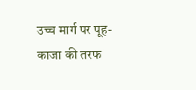उच्च मार्ग पर पूह-काजा की तरफ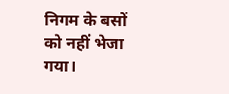निगम के बसों को नहीं भेजा गया।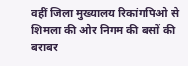वहीं जिला मुख्यालय रिकांगपिओ से शिमला की ओर निगम की बसों की बराबर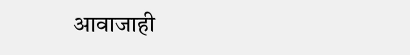आवाजाही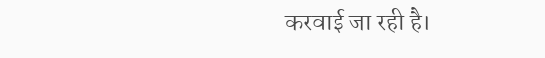करवाई जा रही है।